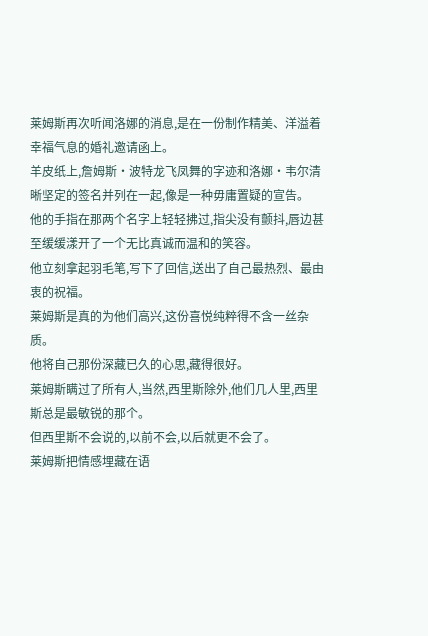莱姆斯再次听闻洛娜的消息,是在一份制作精美、洋溢着幸福气息的婚礼邀请函上。
羊皮纸上,詹姆斯·波特龙飞凤舞的字迹和洛娜·韦尔清晰坚定的签名并列在一起,像是一种毋庸置疑的宣告。
他的手指在那两个名字上轻轻拂过,指尖没有颤抖,唇边甚至缓缓漾开了一个无比真诚而温和的笑容。
他立刻拿起羽毛笔,写下了回信,送出了自己最热烈、最由衷的祝福。
莱姆斯是真的为他们高兴,这份喜悦纯粹得不含一丝杂质。
他将自己那份深藏已久的心思,藏得很好。
莱姆斯瞒过了所有人,当然,西里斯除外,他们几人里,西里斯总是最敏锐的那个。
但西里斯不会说的,以前不会,以后就更不会了。
莱姆斯把情感埋藏在语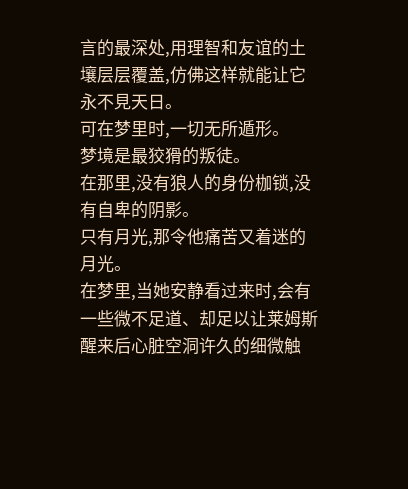言的最深处,用理智和友谊的土壤层层覆盖,仿佛这样就能让它永不見天日。
可在梦里时,一切无所遁形。
梦境是最狡猾的叛徒。
在那里,没有狼人的身份枷锁,没有自卑的阴影。
只有月光,那令他痛苦又着迷的月光。
在梦里,当她安静看过来时,会有一些微不足道、却足以让莱姆斯醒来后心脏空洞许久的细微触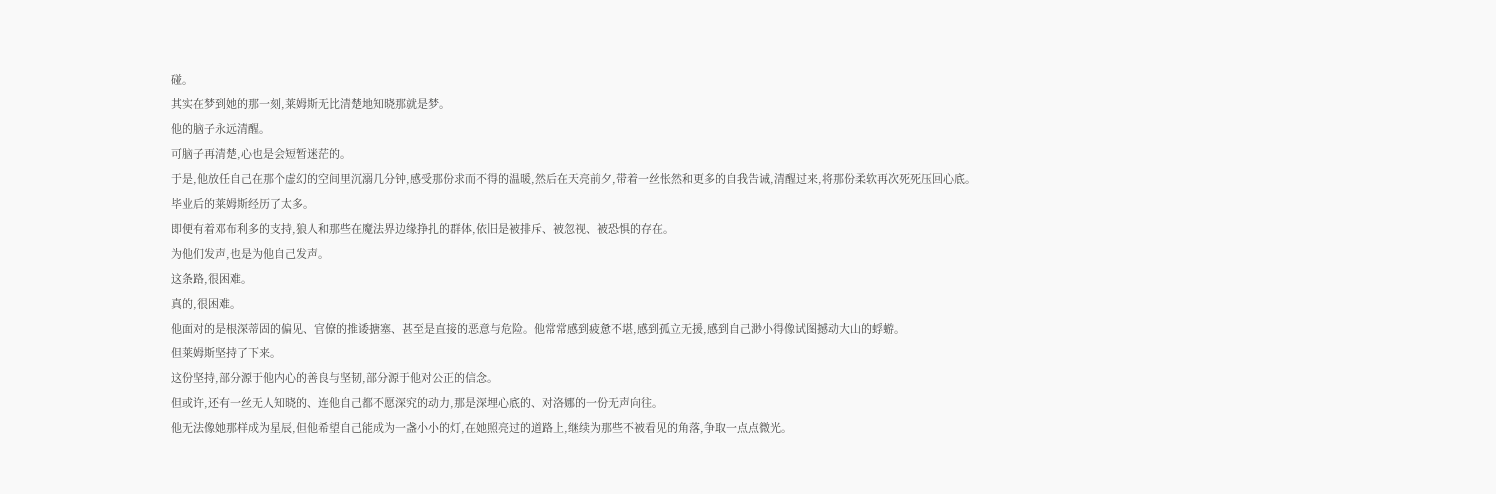碰。
其实在梦到她的那一刻,莱姆斯无比清楚地知晓那就是梦。
他的脑子永远清醒。
可脑子再清楚,心也是会短暂迷茫的。
于是,他放任自己在那个虚幻的空间里沉溺几分钟,感受那份求而不得的温暖,然后在天亮前夕,带着一丝怅然和更多的自我告诫,清醒过来,将那份柔软再次死死压回心底。
毕业后的莱姆斯经历了太多。
即便有着邓布利多的支持,狼人和那些在魔法界边缘挣扎的群体,依旧是被排斥、被忽视、被恐惧的存在。
为他们发声,也是为他自己发声。
这条路,很困难。
真的,很困难。
他面对的是根深蒂固的偏见、官僚的推诿搪塞、甚至是直接的恶意与危险。他常常感到疲惫不堪,感到孤立无援,感到自己渺小得像试图撼动大山的蜉蝣。
但莱姆斯坚持了下来。
这份坚持,部分源于他内心的善良与坚韧,部分源于他对公正的信念。
但或许,还有一丝无人知晓的、连他自己都不愿深究的动力,那是深埋心底的、对洛娜的一份无声向往。
他无法像她那样成为星辰,但他希望自己能成为一盏小小的灯,在她照亮过的道路上,继续为那些不被看见的角落,争取一点点微光。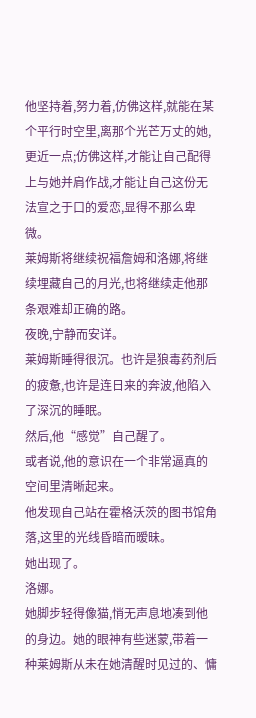他坚持着,努力着,仿佛这样,就能在某个平行时空里,离那个光芒万丈的她,更近一点;仿佛这样,才能让自己配得上与她并肩作战,才能让自己这份无法宣之于口的爱恋,显得不那么卑微。
莱姆斯将继续祝福詹姆和洛娜,将继续埋藏自己的月光,也将继续走他那条艰难却正确的路。
夜晚,宁静而安详。
莱姆斯睡得很沉。也许是狼毒药剂后的疲惫,也许是连日来的奔波,他陷入了深沉的睡眠。
然后,他“感觉”自己醒了。
或者说,他的意识在一个非常逼真的空间里清晰起来。
他发现自己站在霍格沃茨的图书馆角落,这里的光线昏暗而暧昧。
她出现了。
洛娜。
她脚步轻得像猫,悄无声息地凑到他的身边。她的眼神有些迷蒙,带着一种莱姆斯从未在她清醒时见过的、慵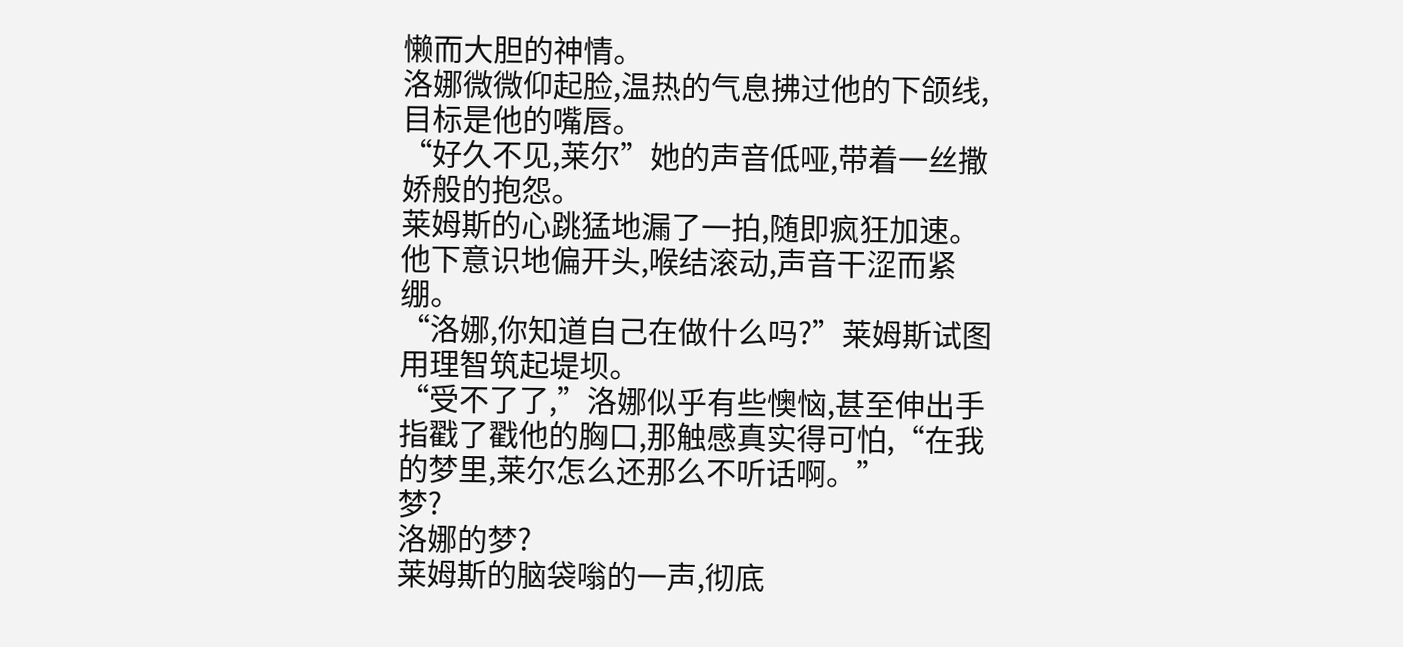懒而大胆的神情。
洛娜微微仰起脸,温热的气息拂过他的下颌线,目标是他的嘴唇。
“好久不见,莱尔”她的声音低哑,带着一丝撒娇般的抱怨。
莱姆斯的心跳猛地漏了一拍,随即疯狂加速。他下意识地偏开头,喉结滚动,声音干涩而紧绷。
“洛娜,你知道自己在做什么吗?”莱姆斯试图用理智筑起堤坝。
“受不了了,”洛娜似乎有些懊恼,甚至伸出手指戳了戳他的胸口,那触感真实得可怕,“在我的梦里,莱尔怎么还那么不听话啊。”
梦?
洛娜的梦?
莱姆斯的脑袋嗡的一声,彻底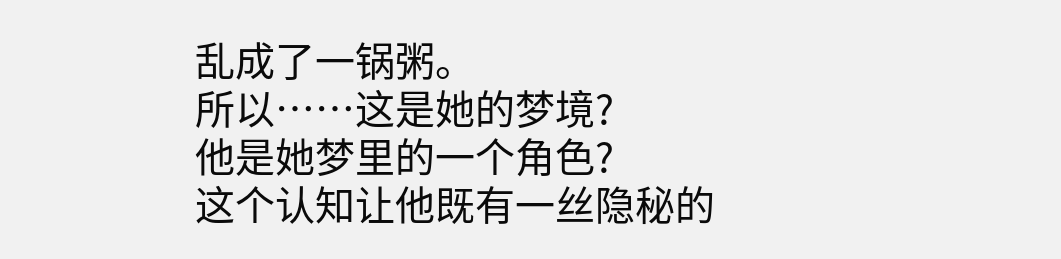乱成了一锅粥。
所以……这是她的梦境?
他是她梦里的一个角色?
这个认知让他既有一丝隐秘的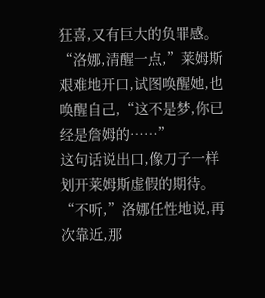狂喜,又有巨大的负罪感。
“洛娜,清醒一点,”莱姆斯艰难地开口,试图唤醒她,也唤醒自己,“这不是梦,你已经是詹姆的……”
这句话说出口,像刀子一样划开莱姆斯虚假的期待。
“不听,”洛娜任性地说,再次靠近,那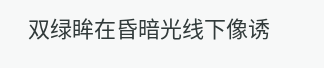双绿眸在昏暗光线下像诱